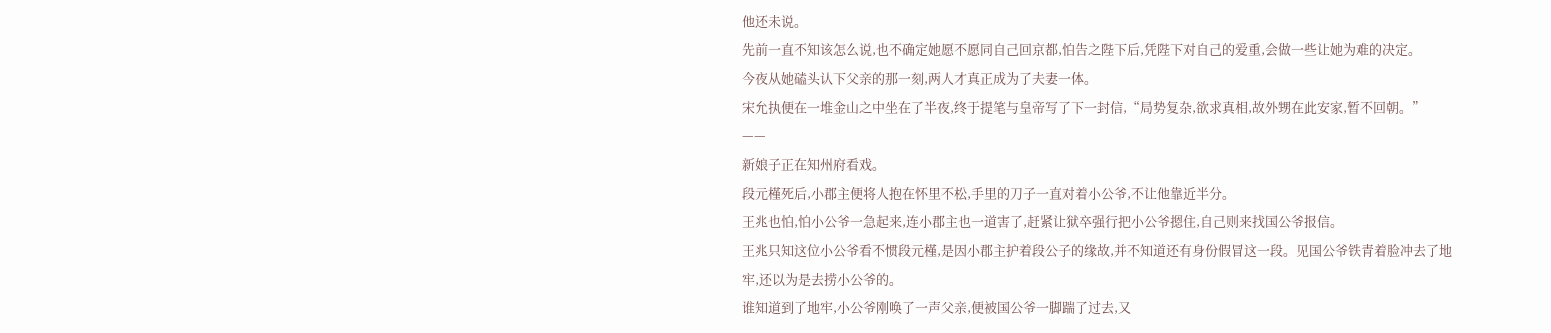他还未说。
先前一直不知该怎么说,也不确定她愿不愿同自己回京都,怕告之陛下后,凭陛下对自己的爱重,会做一些让她为难的决定。
今夜从她磕头认下父亲的那一刻,两人才真正成为了夫妻一体。
宋允执便在一堆金山之中坐在了半夜,终于提笔与皇帝写了下一封信,“局势复杂,欲求真相,故外甥在此安家,暂不回朝。”
——
新娘子正在知州府看戏。
段元槿死后,小郡主便将人抱在怀里不松,手里的刀子一直对着小公爷,不让他靠近半分。
王兆也怕,怕小公爷一急起来,连小郡主也一道害了,赶紧让狱卒强行把小公爷摁住,自己则来找国公爷报信。
王兆只知这位小公爷看不惯段元槿,是因小郡主护着段公子的缘故,并不知道还有身份假冒这一段。见国公爷铁青着脸冲去了地牢,还以为是去捞小公爷的。
谁知道到了地牢,小公爷刚唤了一声父亲,便被国公爷一脚踹了过去,又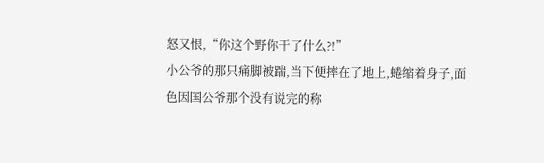怒又恨,“你这个野你干了什么?!”
小公爷的那只痛脚被踹,当下便摔在了地上,蜷缩着身子,面色因国公爷那个没有说完的称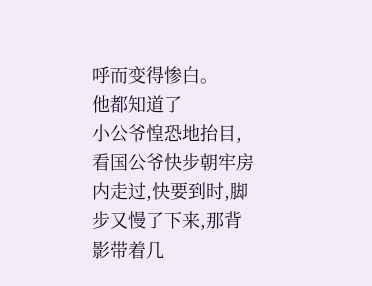呼而变得惨白。
他都知道了
小公爷惶恐地抬目,看国公爷快步朝牢房内走过,快要到时,脚步又慢了下来,那背影带着几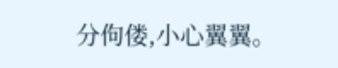分佝偻,小心翼翼。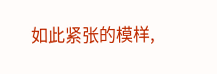如此紧张的模样,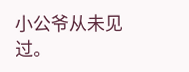小公爷从未见过。